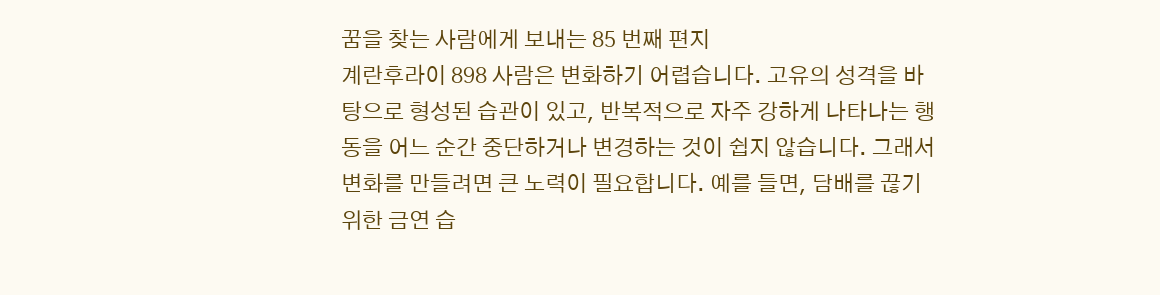꿈을 찾는 사람에게 보내는 85 번째 편지
계란후라이 898 사람은 변화하기 어렵습니다. 고유의 성격을 바탕으로 형성된 습관이 있고, 반복적으로 자주 강하게 나타나는 행동을 어느 순간 중단하거나 변경하는 것이 쉽지 않습니다. 그래서 변화를 만들려면 큰 노력이 필요합니다. 예를 들면, 담배를 끊기 위한 금연 습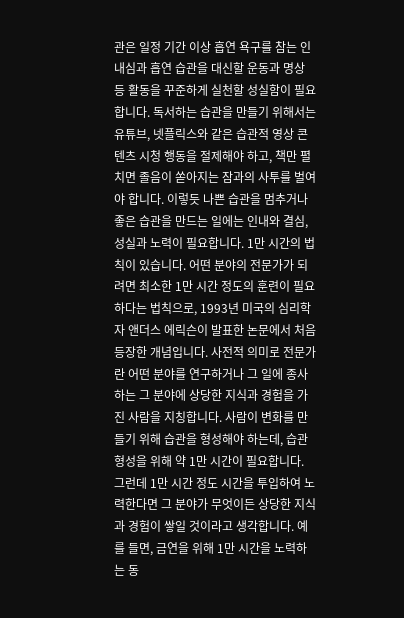관은 일정 기간 이상 흡연 욕구를 참는 인내심과 흡연 습관을 대신할 운동과 명상 등 활동을 꾸준하게 실천할 성실함이 필요합니다. 독서하는 습관을 만들기 위해서는 유튜브, 넷플릭스와 같은 습관적 영상 콘텐츠 시청 행동을 절제해야 하고, 책만 펼치면 졸음이 쏟아지는 잠과의 사투를 벌여야 합니다. 이렇듯 나쁜 습관을 멈추거나 좋은 습관을 만드는 일에는 인내와 결심, 성실과 노력이 필요합니다. 1만 시간의 법칙이 있습니다. 어떤 분야의 전문가가 되려면 최소한 1만 시간 정도의 훈련이 필요하다는 법칙으로, 1993년 미국의 심리학자 앤더스 에릭슨이 발표한 논문에서 처음 등장한 개념입니다. 사전적 의미로 전문가란 어떤 분야를 연구하거나 그 일에 종사하는 그 분야에 상당한 지식과 경험을 가진 사람을 지칭합니다. 사람이 변화를 만들기 위해 습관을 형성해야 하는데, 습관 형성을 위해 약 1만 시간이 필요합니다. 그런데 1만 시간 정도 시간을 투입하여 노력한다면 그 분야가 무엇이든 상당한 지식과 경험이 쌓일 것이라고 생각합니다. 예를 들면, 금연을 위해 1만 시간을 노력하는 동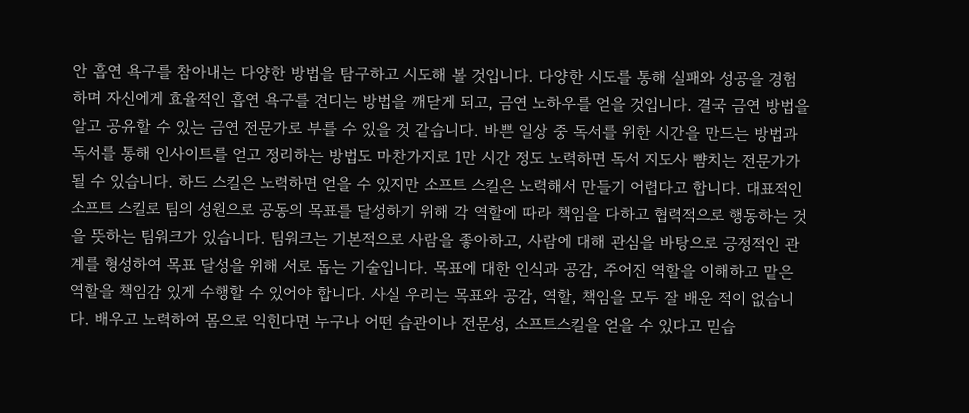안 흡연 욕구를 참아내는 다양한 방법을 탐구하고 시도해 볼 것입니다. 다양한 시도를 통해 실패와 성공을 경험하며 자신에게 효율적인 흡연 욕구를 견디는 방법을 깨닫게 되고, 금연 노하우를 얻을 것입니다. 결국 금연 방법을 알고 공유할 수 있는 금연 전문가로 부를 수 있을 것 같습니다. 바쁜 일상 중 독서를 위한 시간을 만드는 방법과 독서를 통해 인사이트를 얻고 정리하는 방법도 마찬가지로 1만 시간 정도 노력하면 독서 지도사 뺨치는 전문가가 될 수 있습니다. 하드 스킬은 노력하면 얻을 수 있지만 소프트 스킬은 노력해서 만들기 어렵다고 합니다. 대표적인 소프트 스킬로 팀의 성원으로 공동의 목표를 달성하기 위해 각 역할에 따라 책임을 다하고 협력적으로 행동하는 것을 뜻하는 팀워크가 있습니다. 팀워크는 기본적으로 사람을 좋아하고, 사람에 대해 관심을 바탕으로 긍정적인 관계를 형성하여 목표 달성을 위해 서로 돕는 기술입니다. 목표에 대한 인식과 공감, 주어진 역할을 이해하고 맡은 역할을 책임감 있게 수행할 수 있어야 합니다. 사실 우리는 목표와 공감, 역할, 책임을 모두 잘 배운 적이 없습니다. 배우고 노력하여 몸으로 익힌다면 누구나 어떤 습관이나 전문성, 소프트스킬을 얻을 수 있다고 믿습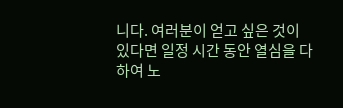니다. 여러분이 얻고 싶은 것이 있다면 일정 시간 동안 열심을 다하여 노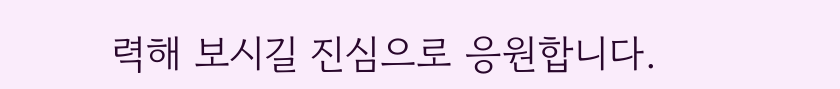력해 보시길 진심으로 응원합니다.